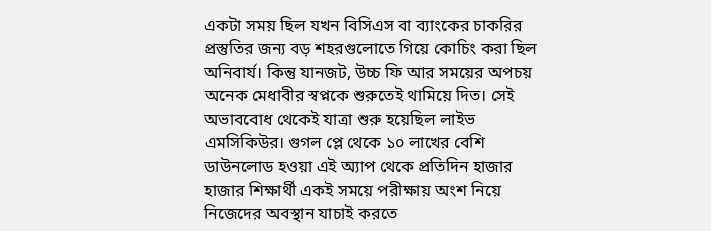একটা সময় ছিল যখন বিসিএস বা ব্যাংকের চাকরির প্রস্তুতির জন্য বড় শহরগুলোতে গিয়ে কোচিং করা ছিল অনিবার্য। কিন্তু যানজট, উচ্চ ফি আর সময়ের অপচয় অনেক মেধাবীর স্বপ্নকে শুরুতেই থামিয়ে দিত। সেই অভাববোধ থেকেই যাত্রা শুরু হয়েছিল লাইভ এমসিকিউর। গুগল প্লে থেকে ১০ লাখের বেশি ডাউনলোড হওয়া এই অ্যাপ থেকে প্রতিদিন হাজার হাজার শিক্ষার্থী একই সময়ে পরীক্ষায় অংশ নিয়ে নিজেদের অবস্থান যাচাই করতে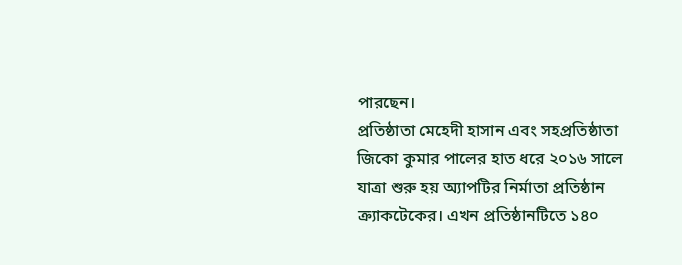পারছেন।
প্রতিষ্ঠাতা মেহেদী হাসান এবং সহপ্রতিষ্ঠাতা জিকো কুমার পালের হাত ধরে ২০১৬ সালে যাত্রা শুরু হয় অ্যাপটির নির্মাতা প্রতিষ্ঠান ক্র্যাকটেকের। এখন প্রতিষ্ঠানটিতে ১৪০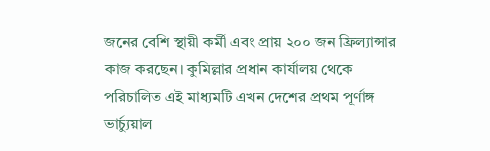জনের বেশি স্থায়ী কর্মী এবং প্রায় ২০০ জন ফ্রিল্যান্সার কাজ করছেন। কুমিল্লার প্রধান কার্যালয় থেকে পরিচালিত এই মাধ্যমটি এখন দেশের প্রথম পূর্ণাঙ্গ ভার্চ্যুয়াল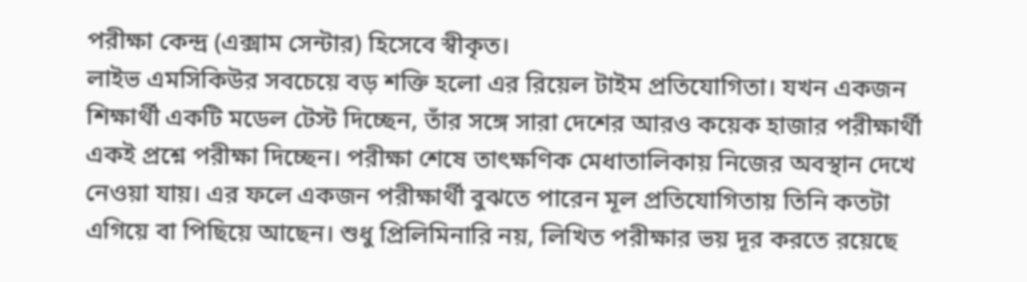পরীক্ষা কেন্দ্র (এক্সাম সেন্টার) হিসেবে স্বীকৃত।
লাইভ এমসিকিউর সবচেয়ে বড় শক্তি হলো এর রিয়েল টাইম প্রতিযোগিতা। যখন একজন শিক্ষার্থী একটি মডেল টেস্ট দিচ্ছেন, তাঁর সঙ্গে সারা দেশের আরও কয়েক হাজার পরীক্ষার্থী একই প্রশ্নে পরীক্ষা দিচ্ছেন। পরীক্ষা শেষে তাৎক্ষণিক মেধাতালিকায় নিজের অবস্থান দেখে নেওয়া যায়। এর ফলে একজন পরীক্ষার্থী বুঝতে পারেন মূল প্রতিযোগিতায় তিনি কতটা এগিয়ে বা পিছিয়ে আছেন। শুধু প্রিলিমিনারি নয়, লিখিত পরীক্ষার ভয় দূর করতে রয়েছে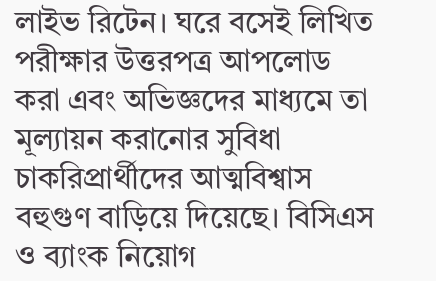লাইভ রিটেন। ঘরে বসেই লিখিত পরীক্ষার উত্তরপত্র আপলোড করা এবং অভিজ্ঞদের মাধ্যমে তা মূল্যায়ন করানোর সুবিধা চাকরিপ্রার্থীদের আত্মবিশ্বাস বহুগুণ বাড়িয়ে দিয়েছে। বিসিএস ও ব্যাংক নিয়োগ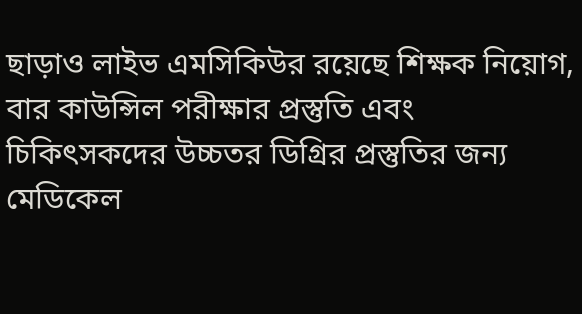ছাড়াও লাইভ এমসিকিউর রয়েছে শিক্ষক নিয়োগ, বার কাউন্সিল পরীক্ষার প্রস্তুতি এবং চিকিৎসকদের উচ্চতর ডিগ্রির প্রস্তুতির জন্য মেডিকেল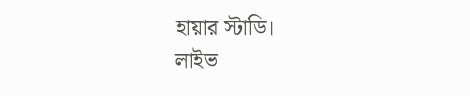হায়ার স্টাডি।
লাইভ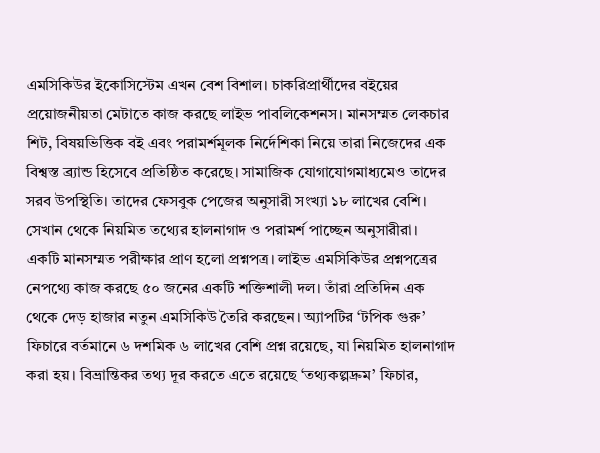এমসিকিউর ইকোসিস্টেম এখন বেশ বিশাল। চাকরিপ্রার্থীদের বইয়ের প্রয়োজনীয়তা মেটাতে কাজ করছে লাইভ পাবলিকেশনস। মানসম্মত লেকচার শিট, বিষয়ভিত্তিক বই এবং পরামর্শমূলক নির্দেশিকা নিয়ে তারা নিজেদের এক বিশ্বস্ত ব্র্যান্ড হিসেবে প্রতিষ্ঠিত করেছে। সামাজিক যোগাযোগমাধ্যমেও তাদের সরব উপস্থিতি। তাদের ফেসবুক পেজের অনুসারী সংখ্যা ১৮ লাখের বেশি। সেখান থেকে নিয়মিত তথ্যের হালনাগাদ ও পরামর্শ পাচ্ছেন অনুসারীরা।
একটি মানসম্মত পরীক্ষার প্রাণ হলো প্রশ্নপত্র। লাইভ এমসিকিউর প্রশ্নপত্রের নেপথ্যে কাজ করছে ৫০ জনের একটি শক্তিশালী দল। তাঁরা প্রতিদিন এক থেকে দেড় হাজার নতুন এমসিকিউ তৈরি করছেন। অ্যাপটির ‘টপিক গুরু’ ফিচারে বর্তমানে ৬ দশমিক ৬ লাখের বেশি প্রশ্ন রয়েছে, যা নিয়মিত হালনাগাদ করা হয়। বিভ্রান্তিকর তথ্য দূর করতে এতে রয়েছে ‘তথ্যকল্পদ্রুম’ ফিচার,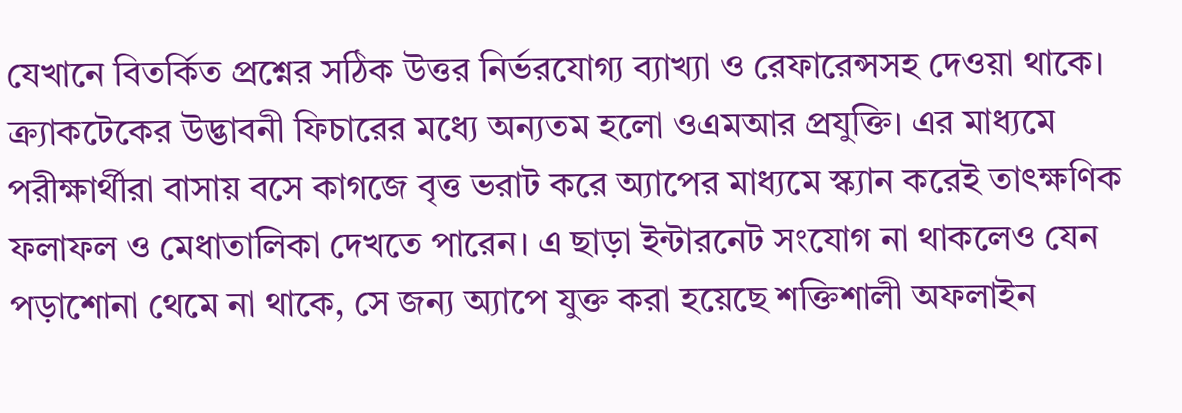যেখানে বিতর্কিত প্রশ্নের সঠিক উত্তর নির্ভরযোগ্য ব্যাখ্যা ও রেফারেন্সসহ দেওয়া থাকে।
ক্র্যাকটেকের উদ্ভাবনী ফিচারের মধ্যে অন্যতম হলো ওএমআর প্রযুক্তি। এর মাধ্যমে পরীক্ষার্থীরা বাসায় বসে কাগজে বৃত্ত ভরাট করে অ্যাপের মাধ্যমে স্ক্যান করেই তাৎক্ষণিক ফলাফল ও মেধাতালিকা দেখতে পারেন। এ ছাড়া ইন্টারনেট সংযোগ না থাকলেও যেন পড়াশোনা থেমে না থাকে, সে জন্য অ্যাপে যুক্ত করা হয়েছে শক্তিশালী অফলাইন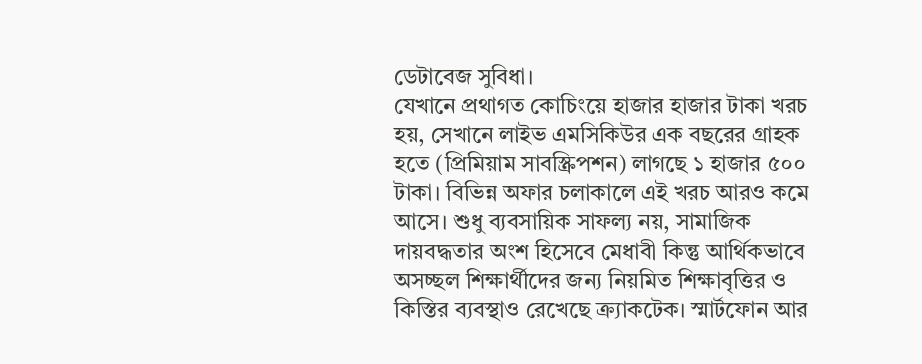ডেটাবেজ সুবিধা।
যেখানে প্রথাগত কোচিংয়ে হাজার হাজার টাকা খরচ হয়, সেখানে লাইভ এমসিকিউর এক বছরের গ্রাহক হতে (প্রিমিয়াম সাবস্ক্রিপশন) লাগছে ১ হাজার ৫০০ টাকা। বিভিন্ন অফার চলাকালে এই খরচ আরও কমে আসে। শুধু ব্যবসায়িক সাফল্য নয়, সামাজিক দায়বদ্ধতার অংশ হিসেবে মেধাবী কিন্তু আর্থিকভাবে অসচ্ছল শিক্ষার্থীদের জন্য নিয়মিত শিক্ষাবৃত্তির ও কিস্তির ব্যবস্থাও রেখেছে ক্র্যাকটেক। স্মার্টফোন আর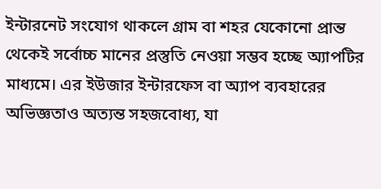ইন্টারনেট সংযোগ থাকলে গ্রাম বা শহর যেকোনো প্রান্ত থেকেই সর্বোচ্চ মানের প্রস্তুতি নেওয়া সম্ভব হচ্ছে অ্যাপটির মাধ্যমে। এর ইউজার ইন্টারফেস বা অ্যাপ ব্যবহারের অভিজ্ঞতাও অত্যন্ত সহজবোধ্য, যা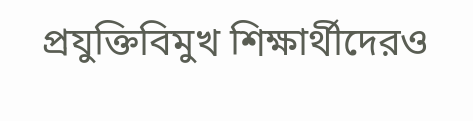প্রযুক্তিবিমুখ শিক্ষার্থীদেরও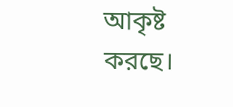আকৃষ্ট করছে।